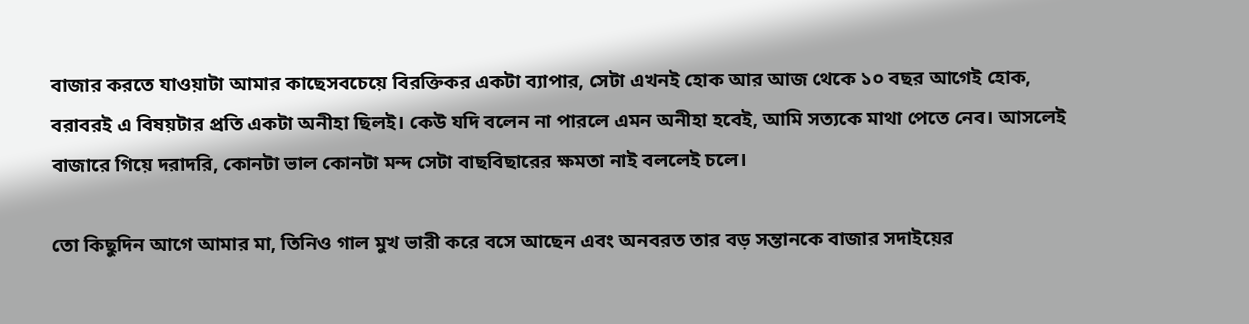বাজার করতে যাওয়াটা আমার কাছেসবচেয়ে বিরক্তিকর একটা ব্যাপার, সেটা এখনই হোক আর আজ থেকে ১০ বছর আগেই হোক, বরাবরই এ বিষয়টার প্রতি একটা অনীহা ছিলই। কেউ যদি বলেন না পারলে এমন অনীহা হবেই, আমি সত্যকে মাথা পেতে নেব। আসলেই বাজারে গিয়ে দরাদরি, কোনটা ভাল কোনটা মন্দ সেটা বাছবিছারের ক্ষমতা নাই বললেই চলে।

তো কিছুদিন আগে আমার মা, তিনিও গাল মুখ ভারী করে বসে আছেন এবং অনবরত তার বড় সন্তানকে বাজার সদাইয়ের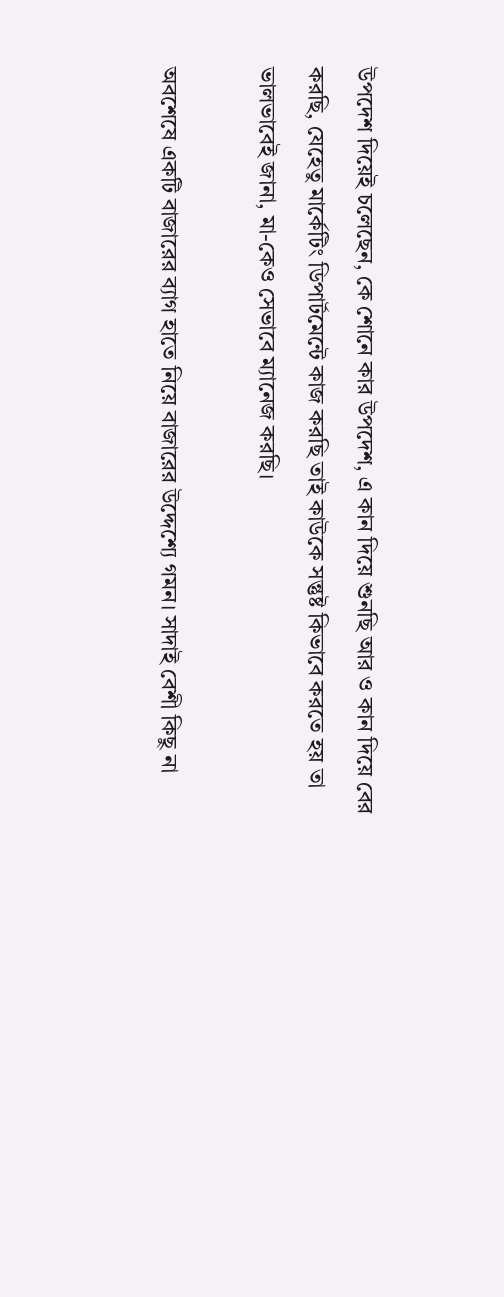উপদেশ দিয়েই চলেছেন, কে শোনে কার উপদেশ, এ কান দিয়ে শুনছি আর ও কান দিয়ে বের করছি, যেহেতু মার্কেটিং ডিপার্টমেন্টে কাজ করছি তাই কাউকে সন্তুষ্ট কিভাবে করতে হয় তা ভালভাবেই জানা, মা-কেও সেভাবে ম্যানেজ করছি।

অবশেষে একটি বাজারের ব্যাগ হাতে নিয়ে বাজারের উদ্দেশ্যে গমন। সাদাই বেশী কিছু না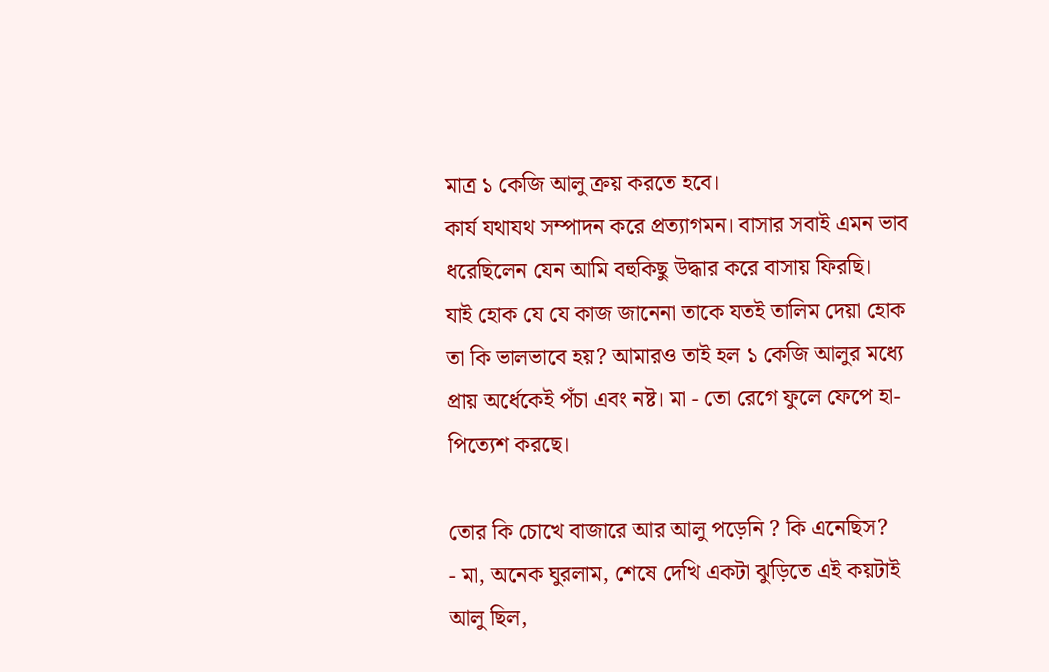মাত্র ১ কেজি আলু ক্রয় করতে হবে।
কার্য যথাযথ সম্পাদন করে প্রত্যাগমন। বাসার সবাই এমন ভাব ধরেছিলেন যেন আমি বহুকিছু উদ্ধার করে বাসায় ফিরছি।
যাই হোক যে যে কাজ জানেনা তাকে যতই তালিম দেয়া হোক তা কি ভালভাবে হয়? আমারও তাই হল ১ কেজি আলুর মধ্যে প্রায় অর্ধেকেই পঁচা এবং নষ্ট। মা - তো রেগে ফুলে ফেপে হা-পিত্যেশ করছে।

তোর কি চোখে বাজারে আর আলু পড়েনি ? কি এনেছিস?
- মা, অনেক ঘুরলাম, শেষে দেখি একটা ঝুড়িতে এই কয়টাই আলু ছিল,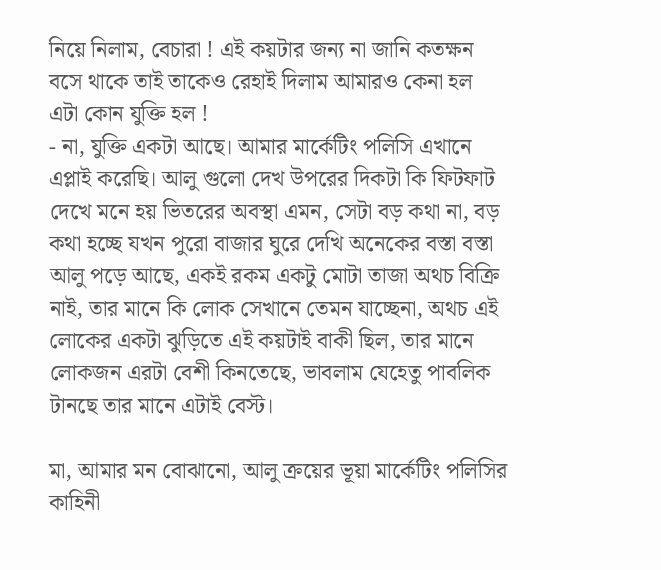নিয়ে নিলাম, বেচারা ! এই কয়টার জন্য না জানি কতক্ষন বসে থাকে তাই তাকেও রেহাই দিলাম আমারও কেনা হল
এটা কোন যুক্তি হল !
- না, যুক্তি একটা আছে। আমার মার্কেটিং পলিসি এখানে এপ্লাই করেছি। আলু গুলো দেখ উপরের দিকটা কি ফিটফাট দেখে মনে হয় ভিতরের অবস্থা এমন, সেটা বড় কথা না, বড় কথা হচ্ছে যখন পুরো বাজার ঘুরে দেখি অনেকের বস্তা বস্তা আলু পড়ে আছে, একই রকম একটু মোটা তাজা অথচ বিক্রি নাই, তার মানে কি লোক সেখানে তেমন যাচ্ছেনা, অথচ এই লোকের একটা ঝুড়িতে এই কয়টাই বাকী ছিল, তার মানে লোকজন এরটা বেশী কিনতেছে, ভাবলাম যেহেতু পাবলিক টানছে তার মানে এটাই বেস্ট।

মা, আমার মন বোঝানো, আলু ক্রয়ের ভূয়া মার্কেটিং পলিসির কাহিনী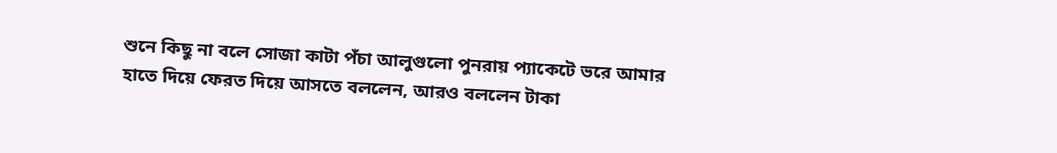শুনে কিছু না বলে সোজা কাটা পঁচা আলুগুলো পুনরায় প্যাকেটে ভরে আমার হাতে দিয়ে ফেরত দিয়ে আসতে বললেন, আরও বললেন টাকা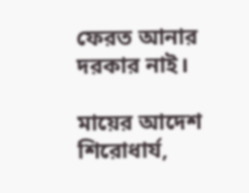ফেরত আনার দরকার নাই।

মায়ের আদেশ শিরোধার্য,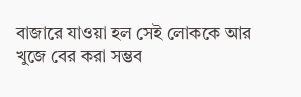বাজারে যাওয়া হল সেই লোককে আর খুজে বের করা সম্ভব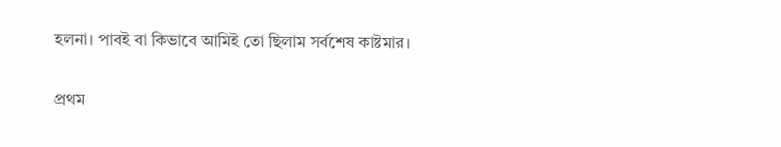হলনা। পাবই বা কিভাবে আমিই তো ছিলাম সর্বশেষ কাষ্টমার।


প্রথম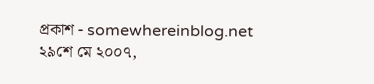প্রকাশ - somewhereinblog.net
২৯শে মে ২০০৭,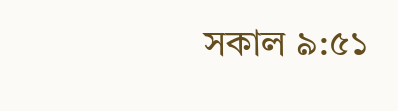সকাল ৯:৫১